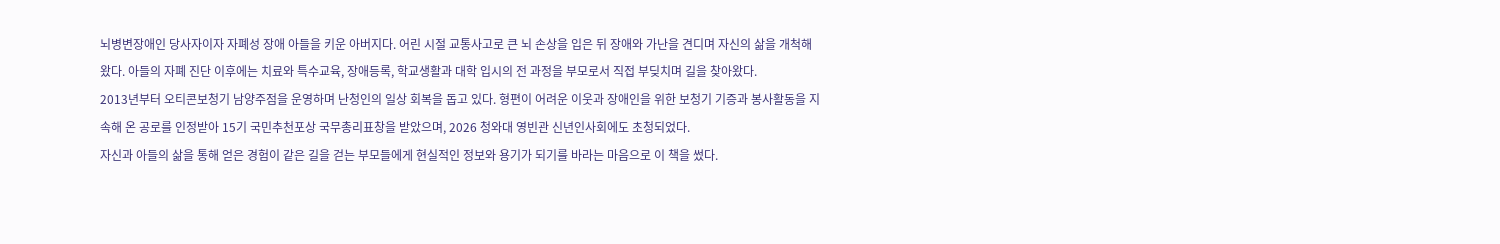뇌병변장애인 당사자이자 자폐성 장애 아들을 키운 아버지다. 어린 시절 교통사고로 큰 뇌 손상을 입은 뒤 장애와 가난을 견디며 자신의 삶을 개척해 왔다. 아들의 자폐 진단 이후에는 치료와 특수교육, 장애등록, 학교생활과 대학 입시의 전 과정을 부모로서 직접 부딪치며 길을 찾아왔다.
2013년부터 오티콘보청기 남양주점을 운영하며 난청인의 일상 회복을 돕고 있다. 형편이 어려운 이웃과 장애인을 위한 보청기 기증과 봉사활동을 지속해 온 공로를 인정받아 15기 국민추천포상 국무총리표창을 받았으며, 2026 청와대 영빈관 신년인사회에도 초청되었다.
자신과 아들의 삶을 통해 얻은 경험이 같은 길을 걷는 부모들에게 현실적인 정보와 용기가 되기를 바라는 마음으로 이 책을 썼다.